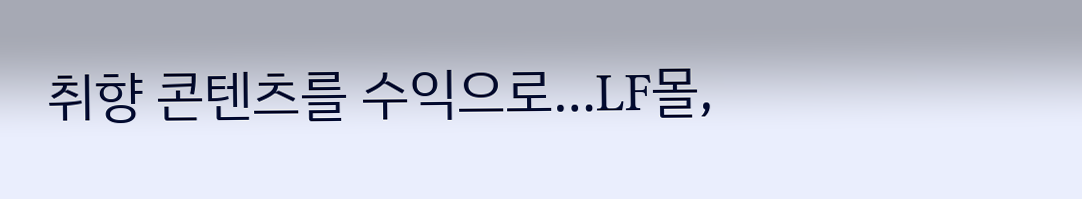취향 콘텐츠를 수익으로…LF몰,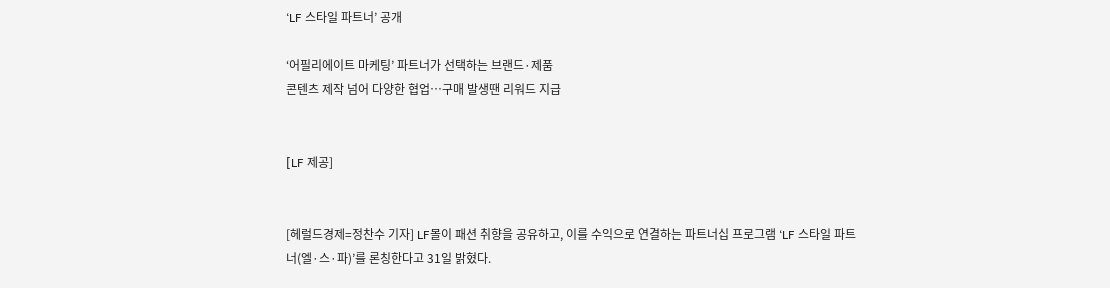‘LF 스타일 파트너’ 공개

‘어필리에이트 마케팅’ 파트너가 선택하는 브랜드·제품
콘텐츠 제작 넘어 다양한 협업…구매 발생땐 리워드 지급


[LF 제공]


[헤럴드경제=정찬수 기자] LF몰이 패션 취향을 공유하고, 이를 수익으로 연결하는 파트너십 프로그램 ‘LF 스타일 파트너(엘·스·파)’를 론칭한다고 31일 밝혔다.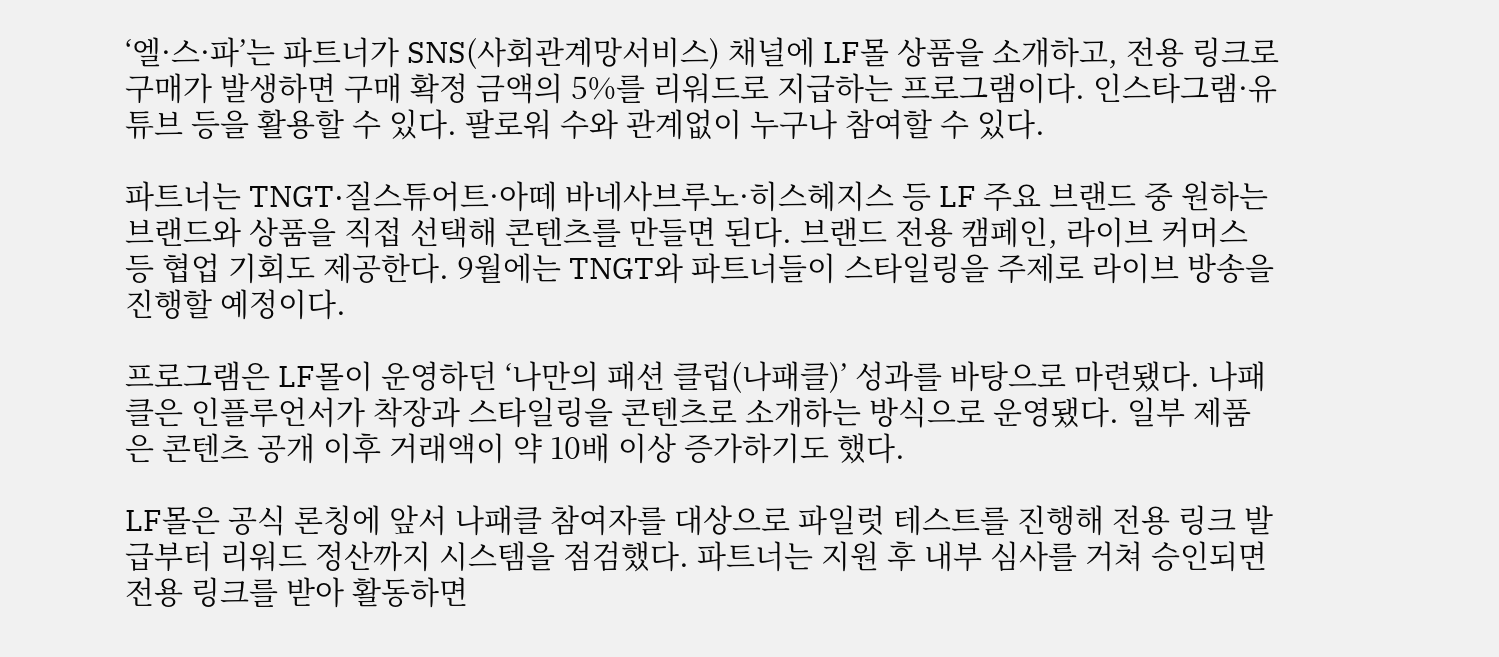‘엘·스·파’는 파트너가 SNS(사회관계망서비스) 채널에 LF몰 상품을 소개하고, 전용 링크로 구매가 발생하면 구매 확정 금액의 5%를 리워드로 지급하는 프로그램이다. 인스타그램·유튜브 등을 활용할 수 있다. 팔로워 수와 관계없이 누구나 참여할 수 있다.

파트너는 TNGT·질스튜어트·아떼 바네사브루노·히스헤지스 등 LF 주요 브랜드 중 원하는 브랜드와 상품을 직접 선택해 콘텐츠를 만들면 된다. 브랜드 전용 캠페인, 라이브 커머스 등 협업 기회도 제공한다. 9월에는 TNGT와 파트너들이 스타일링을 주제로 라이브 방송을 진행할 예정이다.

프로그램은 LF몰이 운영하던 ‘나만의 패션 클럽(나패클)’ 성과를 바탕으로 마련됐다. 나패클은 인플루언서가 착장과 스타일링을 콘텐츠로 소개하는 방식으로 운영됐다. 일부 제품은 콘텐츠 공개 이후 거래액이 약 10배 이상 증가하기도 했다.

LF몰은 공식 론칭에 앞서 나패클 참여자를 대상으로 파일럿 테스트를 진행해 전용 링크 발급부터 리워드 정산까지 시스템을 점검했다. 파트너는 지원 후 내부 심사를 거쳐 승인되면 전용 링크를 받아 활동하면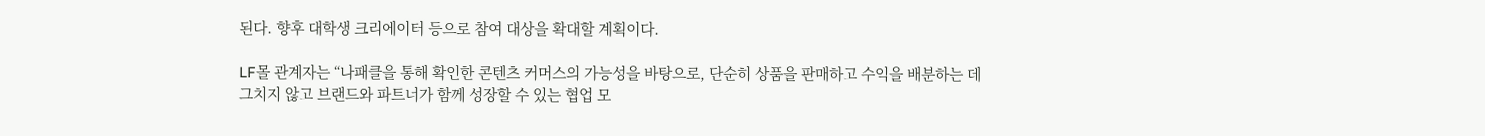된다. 향후 대학생 크리에이터 등으로 참여 대상을 확대할 계획이다.

LF몰 관계자는 “나패클을 통해 확인한 콘텐츠 커머스의 가능성을 바탕으로, 단순히 상품을 판매하고 수익을 배분하는 데 그치지 않고 브랜드와 파트너가 함께 성장할 수 있는 협업 모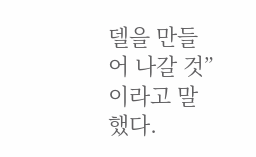델을 만들어 나갈 것”이라고 말했다.